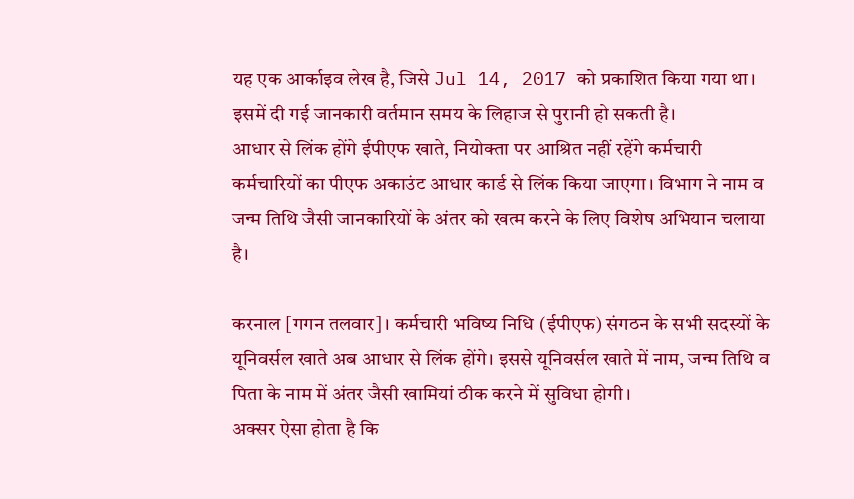यह एक आर्काइव लेख है, जिसे Jul 14, 2017 को प्रकाशित किया गया था। इसमें दी गई जानकारी वर्तमान समय के लिहाज से पुरानी हो सकती है।
आधार से लिंक होंगे ईपीएफ खाते, नियोक्ता पर आश्रित नहीं रहेंगे कर्मचारी
कर्मचारियों का पीएफ अकाउंट आधार कार्ड से लिंक किया जाएगा। विभाग ने नाम व जन्म तिथि जैसी जानकारियों के अंतर को खत्म करने के लिए विशेष अभियान चलाया है।

करनाल [गगन तलवार]। कर्मचारी भविष्य निधि (ईपीएफ) संगठन के सभी सदस्यों के यूनिवर्सल खाते अब आधार से लिंक होंगे। इससे यूनिवर्सल खाते में नाम, जन्म तिथि व पिता के नाम में अंतर जैसी खामियां ठीक करने में सुविधा होगी।
अक्सर ऐसा होता है कि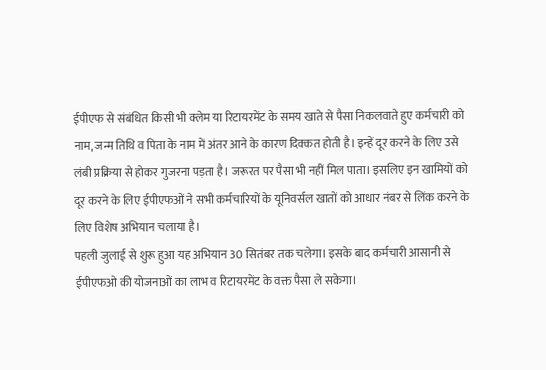ईपीएफ से संबंधित किसी भी क्लेम या रिटायरमेंट के समय खाते से पैसा निकलवाते हुए कर्मचारी को नाम, जन्म तिथि व पिता के नाम में अंतर आने के कारण दिक्कत होती है। इन्हें दूर करने के लिए उसे लंबी प्रक्रिया से होकर गुजरना पड़ता है। जरूरत पर पैसा भी नहीं मिल पाता। इसलिए इन खामियों को दूर करने के लिए ईपीएफओं ने सभी कर्मचारियों के यूनिवर्सल खातों को आधार नंबर से लिंक करने के लिए विशेष अभियान चलाया है।
पहली जुलाई से शुरू हुआ यह अभियान 30 सितंबर तक चलेगा। इसके बाद कर्मचारी आसानी से ईपीएफओ की योजनाओं का लाभ व रिटायरमेंट के वक्त पैसा ले सकेगा।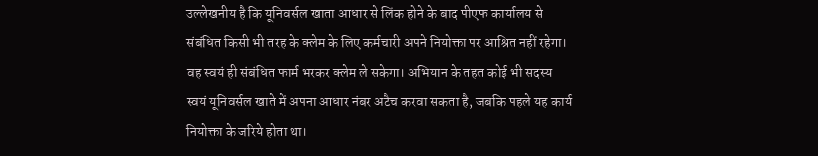उल्लेखनीय है कि यूनिवर्सल खाता आधार से लिंक होने के बाद पीएफ कार्यालय से संबंधित किसी भी तरह के क्लेम के लिए कर्मचारी अपने नियोक्ता पर आश्रित नहीं रहेगा। वह स्वयं ही संबंधित फार्म भरकर क्लेम ले सकेगा। अभियान के तहत कोई भी सदस्य स्वयं यूनिवर्सल खाते में अपना आधार नंबर अटैच करवा सकता है, जबकि पहले यह कार्य नियोक्ता के जरिये होता था।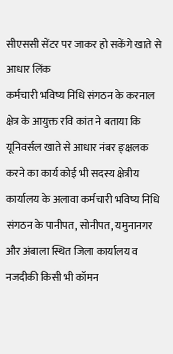सीएससी सेंटर पर जाकर हो सकेंगे खाते से आधार लिंक
कर्मचारी भविष्य निधि संगठन के करनाल क्षेत्र के आयुक्त रवि कांत ने बताया कि यूनिवर्सल खाते से आधार नंबर ङ्क्षलक करने का कार्य कोई भी सदस्य क्षेत्रीय कार्यालय के अलावा कर्मचारी भविष्य निधि संगठन के पानीपत, सोनीपत, यमुनानगर और अंबाला स्थित जिला कार्यालय व नजदीकी किसी भी कॉमन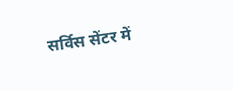सर्विस सेंटर में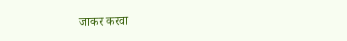जाकर करवा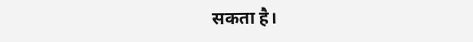सकता है।